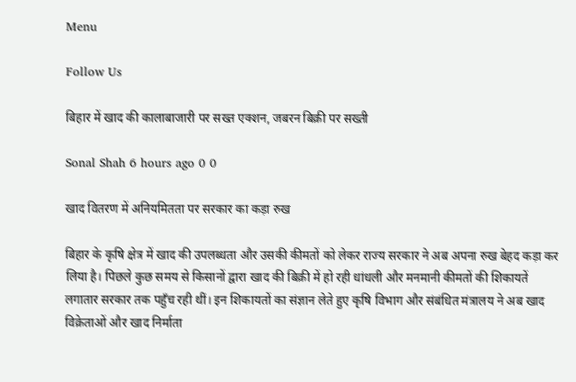Menu

Follow Us

बिहार में खाद की कालाबाजारी पर सख्त एक्शन, जबरन बिक्री पर सख्ती

Sonal Shah 6 hours ago 0 0

खाद वितरण में अनियमितता पर सरकार का कड़ा रुख

बिहार के कृषि क्षेत्र में खाद की उपलब्धता और उसकी कीमतों को लेकर राज्य सरकार ने अब अपना रुख बेहद कड़ा कर लिया है। पिछले कुछ समय से किसानों द्वारा खाद की बिक्री में हो रही धांधली और मनमानी कीमतों की शिकायतें लगातार सरकार तक पहुँच रही थीं। इन शिकायतों का संज्ञान लेते हुए कृषि विभाग और संबंधित मंत्रालय ने अब खाद विक्रेताओं और खाद निर्माता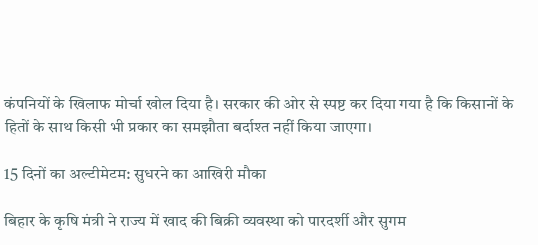कंपनियों के खिलाफ मोर्चा खोल दिया है। सरकार की ओर से स्पष्ट कर दिया गया है कि किसानों के हितों के साथ किसी भी प्रकार का समझौता बर्दाश्त नहीं किया जाएगा।

15 दिनों का अल्टीमेटम: सुधरने का आखिरी मौका

बिहार के कृषि मंत्री ने राज्य में खाद की बिक्री व्यवस्था को पारदर्शी और सुगम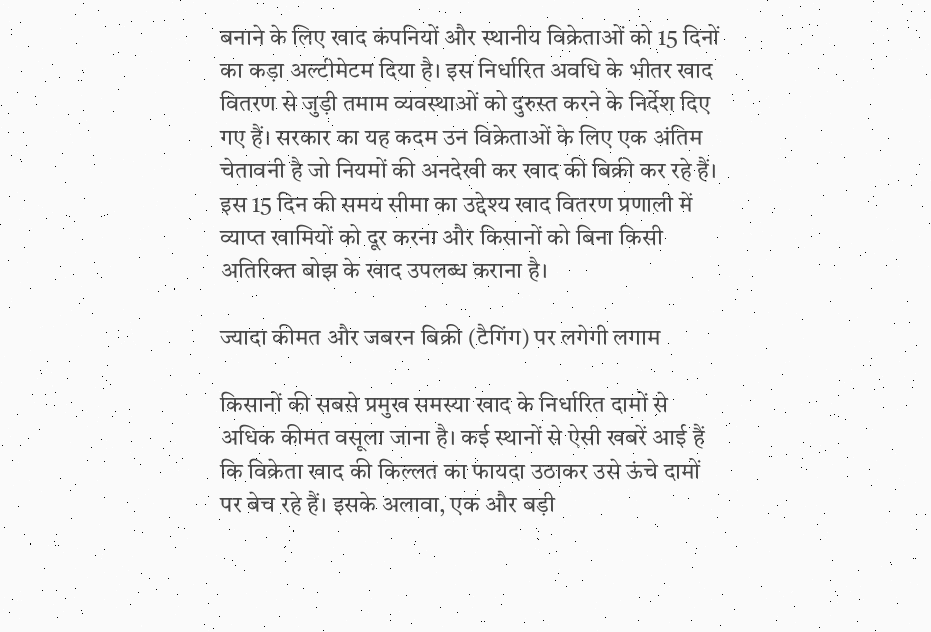बनाने के लिए खाद कंपनियों और स्थानीय विक्रेताओं को 15 दिनों का कड़ा अल्टीमेटम दिया है। इस निर्धारित अवधि के भीतर खाद वितरण से जुड़ी तमाम व्यवस्थाओं को दुरुस्त करने के निर्देश दिए गए हैं। सरकार का यह कदम उन विक्रेताओं के लिए एक अंतिम चेतावनी है जो नियमों की अनदेखी कर खाद की बिक्री कर रहे हैं। इस 15 दिन की समय सीमा का उद्देश्य खाद वितरण प्रणाली में व्याप्त खामियों को दूर करना और किसानों को बिना किसी अतिरिक्त बोझ के खाद उपलब्ध कराना है।

ज्यादा कीमत और जबरन बिक्री (टैगिंग) पर लगेगी लगाम

किसानों की सबसे प्रमुख समस्या खाद के निर्धारित दामों से अधिक कीमत वसूला जाना है। कई स्थानों से ऐसी खबरें आई हैं कि विक्रेता खाद की किल्लत का फायदा उठाकर उसे ऊंचे दामों पर बेच रहे हैं। इसके अलावा, एक और बड़ी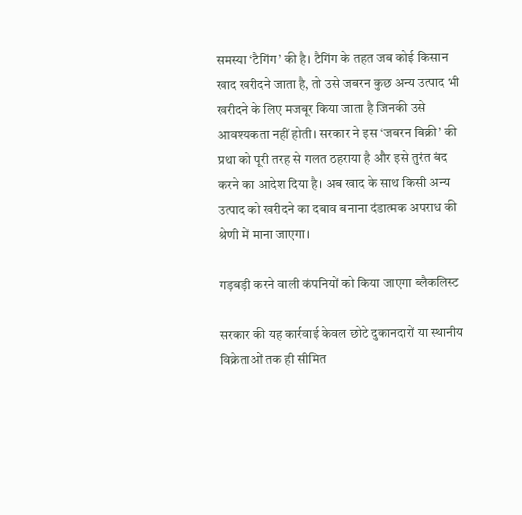समस्या ‘टैगिंग’ की है। टैगिंग के तहत जब कोई किसान खाद खरीदने जाता है, तो उसे जबरन कुछ अन्य उत्पाद भी खरीदने के लिए मजबूर किया जाता है जिनकी उसे आवश्यकता नहीं होती। सरकार ने इस ‘जबरन बिक्री’ की प्रथा को पूरी तरह से गलत ठहराया है और इसे तुरंत बंद करने का आदेश दिया है। अब खाद के साथ किसी अन्य उत्पाद को खरीदने का दबाव बनाना दंडात्मक अपराध की श्रेणी में माना जाएगा।

गड़बड़ी करने वाली कंपनियों को किया जाएगा ब्लैकलिस्ट

सरकार की यह कार्रवाई केवल छोटे दुकानदारों या स्थानीय विक्रेताओं तक ही सीमित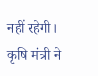नहीं रहेगी। कृषि मंत्री ने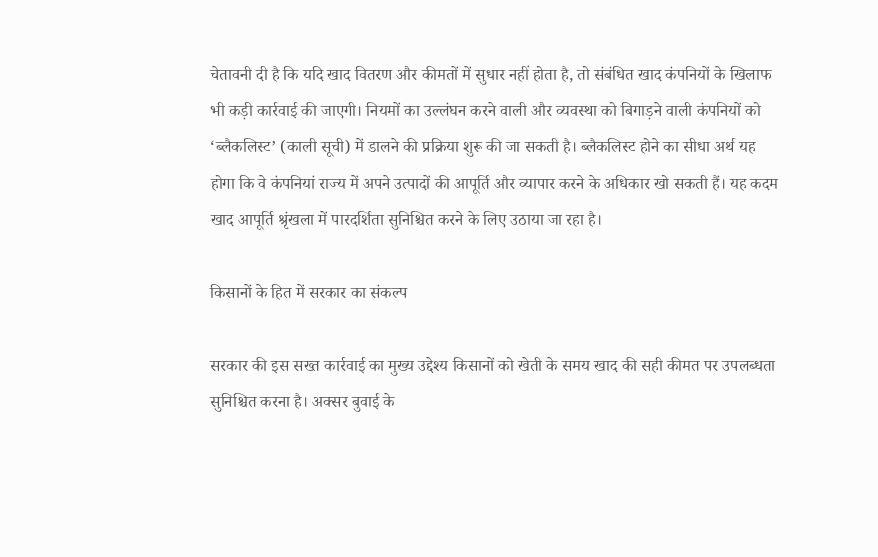चेतावनी दी है कि यदि खाद वितरण और कीमतों में सुधार नहीं होता है, तो संबंधित खाद कंपनियों के खिलाफ भी कड़ी कार्रवाई की जाएगी। नियमों का उल्लंघन करने वाली और व्यवस्था को बिगाड़ने वाली कंपनियों को ‘ब्लैकलिस्ट’ (काली सूची) में डालने की प्रक्रिया शुरू की जा सकती है। ब्लैकलिस्ट होने का सीधा अर्थ यह होगा कि वे कंपनियां राज्य में अपने उत्पादों की आपूर्ति और व्यापार करने के अधिकार खो सकती हैं। यह कदम खाद आपूर्ति श्रृंखला में पारदर्शिता सुनिश्चित करने के लिए उठाया जा रहा है।

किसानों के हित में सरकार का संकल्प

सरकार की इस सख्त कार्रवाई का मुख्य उद्देश्य किसानों को खेती के समय खाद की सही कीमत पर उपलब्धता सुनिश्चित करना है। अक्सर बुवाई के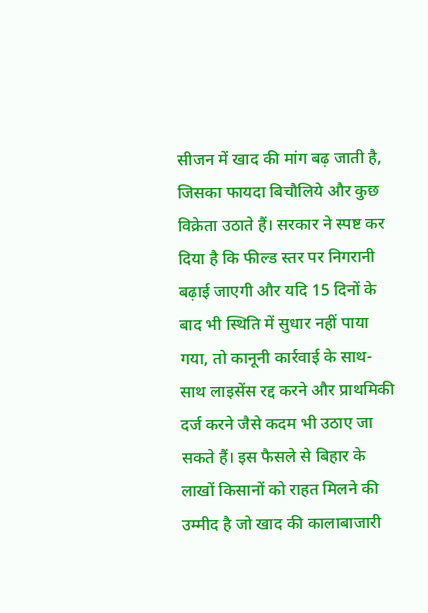सीजन में खाद की मांग बढ़ जाती है, जिसका फायदा बिचौलिये और कुछ विक्रेता उठाते हैं। सरकार ने स्पष्ट कर दिया है कि फील्ड स्तर पर निगरानी बढ़ाई जाएगी और यदि 15 दिनों के बाद भी स्थिति में सुधार नहीं पाया गया, तो कानूनी कार्रवाई के साथ-साथ लाइसेंस रद्द करने और प्राथमिकी दर्ज करने जैसे कदम भी उठाए जा सकते हैं। इस फैसले से बिहार के लाखों किसानों को राहत मिलने की उम्मीद है जो खाद की कालाबाजारी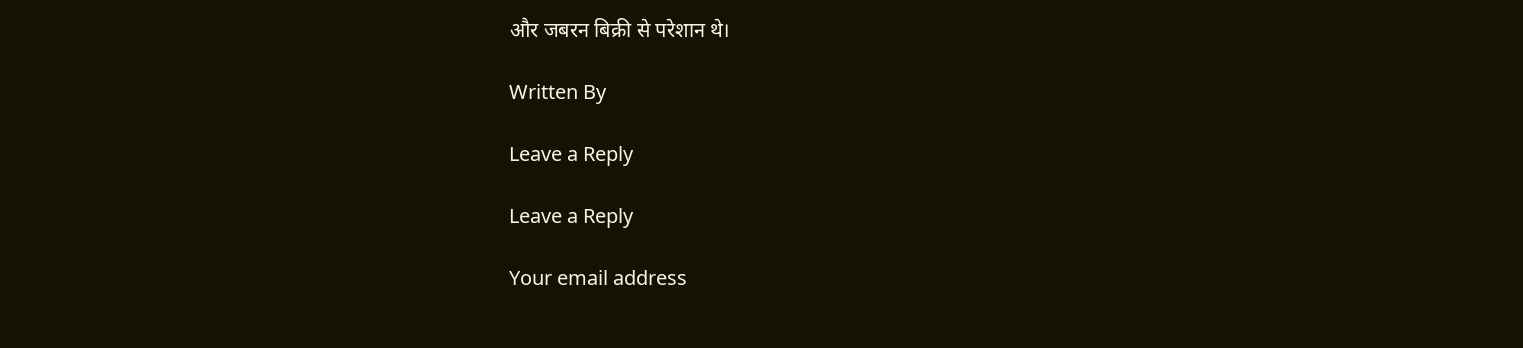और जबरन बिक्री से परेशान थे।

Written By

Leave a Reply

Leave a Reply

Your email address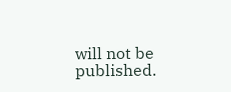will not be published.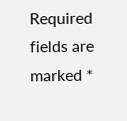Required fields are marked *